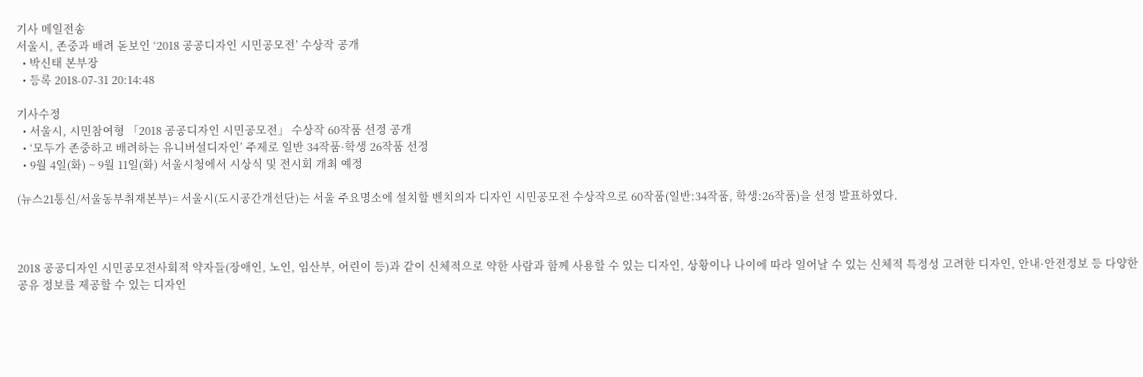기사 메일전송
서울시, 존중과 배려 돋보인 ‘2018 공공디자인 시민공모전’ 수상작 공개
  • 박신태 본부장
  • 등록 2018-07-31 20:14:48

기사수정
  • 서울시, 시민참여형 「2018 공공디자인 시민공모전」 수상작 60작품 선정 공개
  • ‘모두가 존중하고 배려하는 유니버설디자인’ 주제로 일반 34작품·학생 26작품 선정
  • 9월 4일(화) ~ 9월 11일(화) 서울시청에서 시상식 및 전시회 개최 예정

(뉴스21통신/서울동부취재본부)= 서울시(도시공간개선단)는 서울 주요명소에 설치할 벤치의자 디자인 시민공모전 수상작으로 60작품(일반:34작품, 학생:26작품)을 선정 발표하였다.



2018 공공디자인 시민공모전사회적 약자들(장애인, 노인, 임산부, 어린이 등)과 같이 신체적으로 약한 사람과 함께 사용할 수 있는 디자인, 상황이나 나이에 따라 일어날 수 있는 신체적 특정성 고려한 디자인, 안내·안전정보 등 다양한 공유 정보를 제공할 수 있는 디자인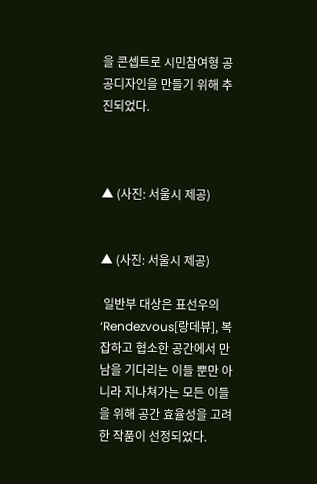을 콘셉트로 시민참여형 공공디자인을 만들기 위해 추진되었다.



▲ (사진: 서울시 제공)


▲ (사진: 서울시 제공)

 일반부 대상은 표선우의 ‘Rendezvous[랑데뷰], 복잡하고 협소한 공간에서 만남을 기다리는 이들 뿐만 아니라 지나쳐가는 모든 이들을 위해 공간 효율성을 고려한 작품이 선정되었다.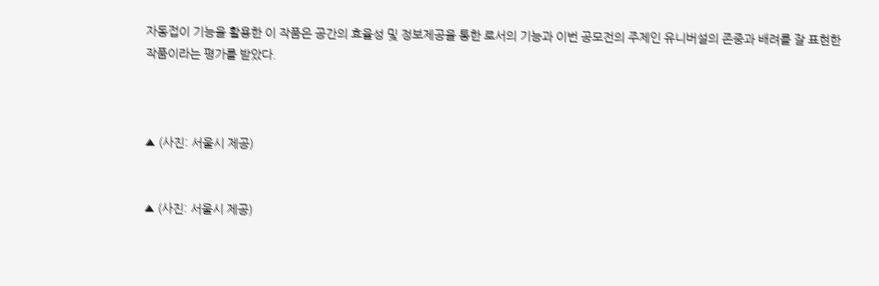자동접이 기능을 활용한 이 작품은 공간의 효율성 및 정보제공을 통한 로서의 기능과 이번 공모전의 주제인 유니버설의 존중과 배려를 잘 표현한 작품이라는 평가를 받았다.



▲ (사진: 서울시 제공)


▲ (사진: 서울시 제공)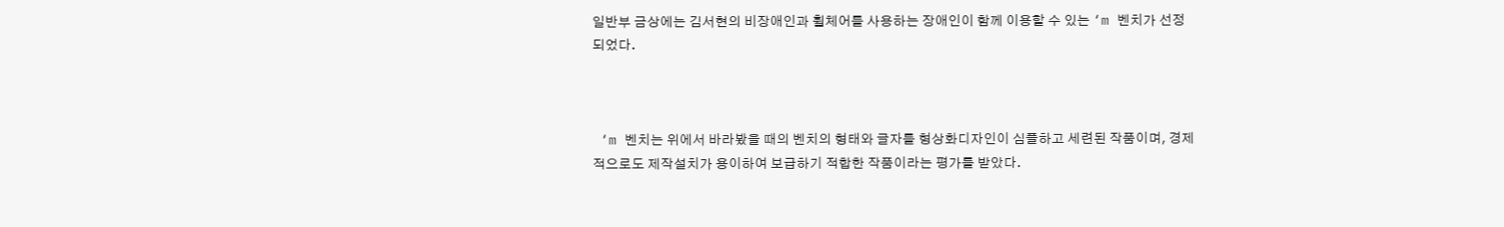일반부 금상에는 김서현의 비장애인과 휠체어를 사용하는 장애인이 함께 이용할 수 있는 ‘m 벤치가 선정되었다.



 ‘m 벤치는 위에서 바라봤을 때의 벤치의 형태와 글자를 형상화디자인이 심플하고 세련된 작품이며, 경제적으로도 제작설치가 용이하여 보급하기 적합한 작품이라는 평가를 받았다.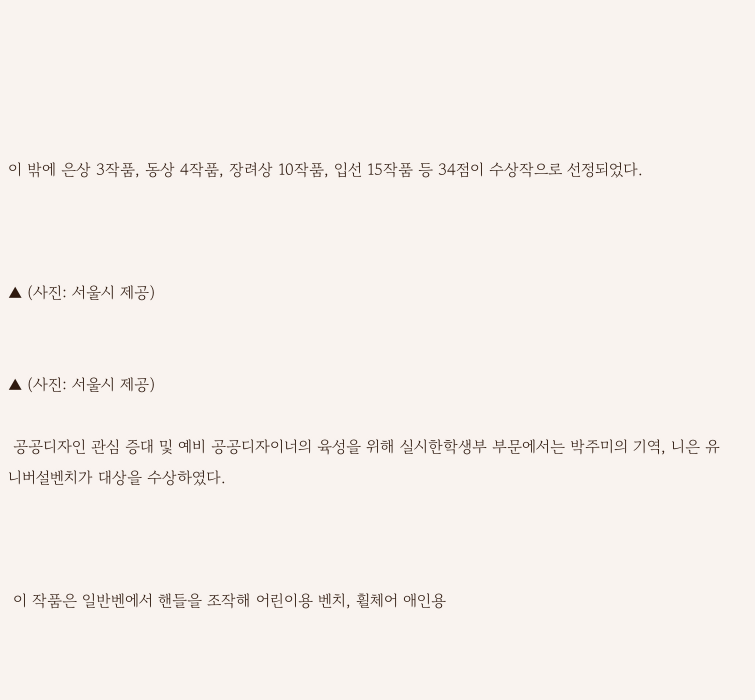이 밖에 은상 3작품, 동상 4작품, 장려상 10작품, 입선 15작품 등 34점이 수상작으로 선정되었다.



▲ (사진: 서울시 제공)


▲ (사진: 서울시 제공)

 공공디자인 관심 증대 및 예비 공공디자이너의 육성을 위해 실시한학생부 부문에서는 박주미의 기역, 니은 유니버설벤치가 대상을 수상하였다.



 이 작품은 일반벤에서 핸들을 조작해 어린이용 벤치, 휠체어 애인용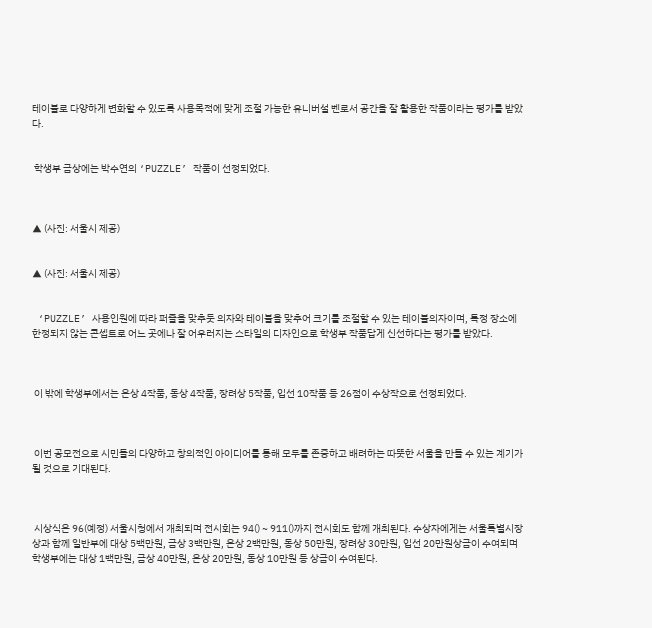테이블로 다양하게 변화할 수 있도록 사용목적에 맞게 조절 가능한 유니버설 벤로서 공간을 잘 활용한 작품이라는 평가를 받았다.


 학생부 금상에는 박수연의 ‘PUZZLE’ 작품이 선정되었다.



▲ (사진: 서울시 제공)


▲ (사진: 서울시 제공)


 ‘PUZZLE’ 사용인원에 따라 퍼즐을 맞추듯 의자와 테이블을 맞추어 크기를 조절할 수 있는 테이블의자이며, 특정 장소에 한정되지 않는 콘셉트로 어느 곳에나 잘 어우러지는 스타일의 디자인으로 학생부 작품답게 신선하다는 평가를 받았다.



 이 밖에 학생부에서는 은상 4작품, 동상 4작품, 장려상 5작품, 입선 10작품 등 26점이 수상작으로 선정되었다.



 이번 공모전으로 시민들의 다양하고 창의적인 아이디어를 통해 모두를 존중하고 배려하는 따뜻한 서울을 만들 수 있는 계기가 될 것으로 기대된다.



 시상식은 96(예정) 서울시청에서 개최되며 전시회는 94() ~ 911()까지 전시회도 함께 개최된다. 수상자에게는 서울특별시장상과 함께 일반부에 대상 5백만원, 금상 3백만원, 은상 2백만원, 동상 50만원, 장려상 30만원, 입선 20만원상금이 수여되며 학생부에는 대상 1백만원, 금상 40만원, 은상 20만원, 동상 10만원 등 상금이 수여된다.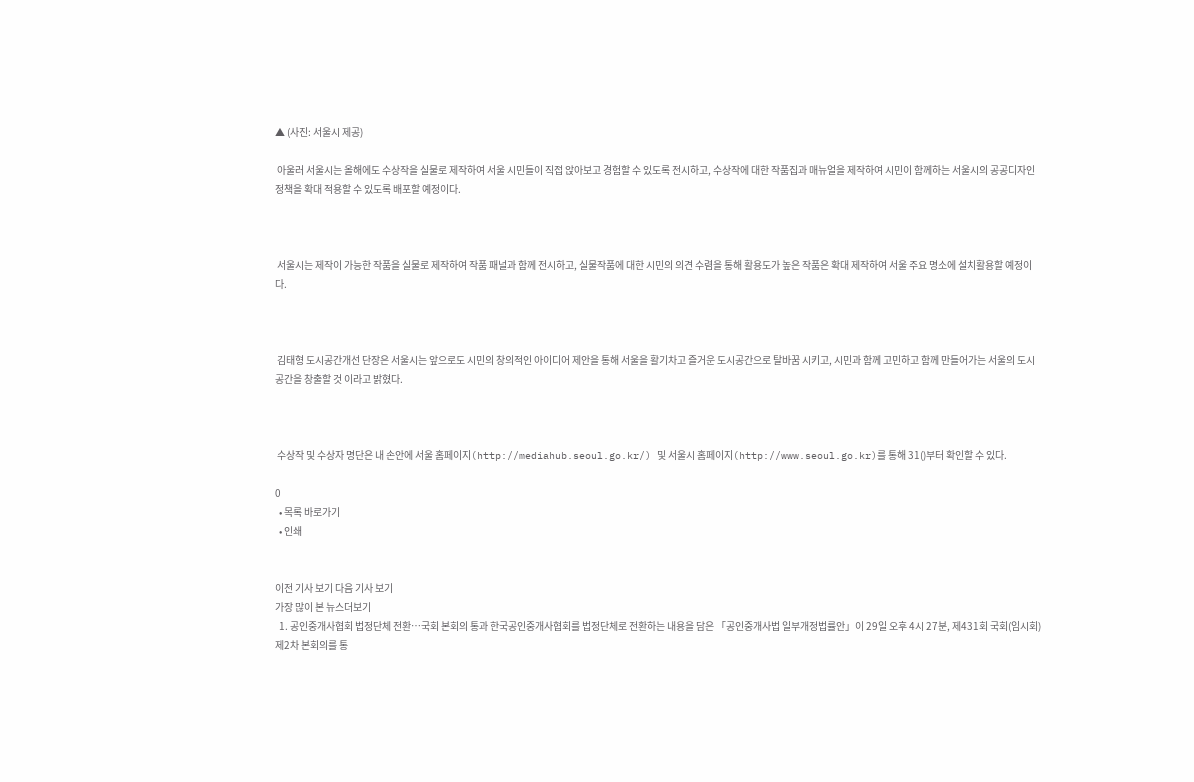▲ (사진: 서울시 제공)

 아울러 서울시는 올해에도 수상작을 실물로 제작하여 서울 시민들이 직접 앉아보고 경험할 수 있도록 전시하고, 수상작에 대한 작품집과 매뉴얼을 제작하여 시민이 함께하는 서울시의 공공디자인 정책을 확대 적용할 수 있도록 배포할 예정이다.



 서울시는 제작이 가능한 작품을 실물로 제작하여 작품 패널과 함께 전시하고, 실물작품에 대한 시민의 의견 수렴을 통해 활용도가 높은 작품은 확대 제작하여 서울 주요 명소에 설치활용할 예정이다.



 김태형 도시공간개선 단장은 서울시는 앞으로도 시민의 창의적인 아이디어 제안을 통해 서울을 활기차고 즐거운 도시공간으로 탈바꿈 시키고, 시민과 함께 고민하고 함께 만들어가는 서울의 도시공간을 창출할 것 이라고 밝혔다.



 수상작 및 수상자 명단은 내 손안에 서울 홈페이지(http://mediahub.seoul.go.kr/) 및 서울시 홈페이지(http://www.seoul.go.kr)를 통해 31()부터 확인할 수 있다.

0
  • 목록 바로가기
  • 인쇄


이전 기사 보기 다음 기사 보기
가장 많이 본 뉴스더보기
  1. 공인중개사협회 법정단체 전환…국회 본회의 통과 한국공인중개사협회를 법정단체로 전환하는 내용을 담은 「공인중개사법 일부개정법률안」이 29일 오후 4시 27분, 제431회 국회(임시회) 제2차 본회의를 통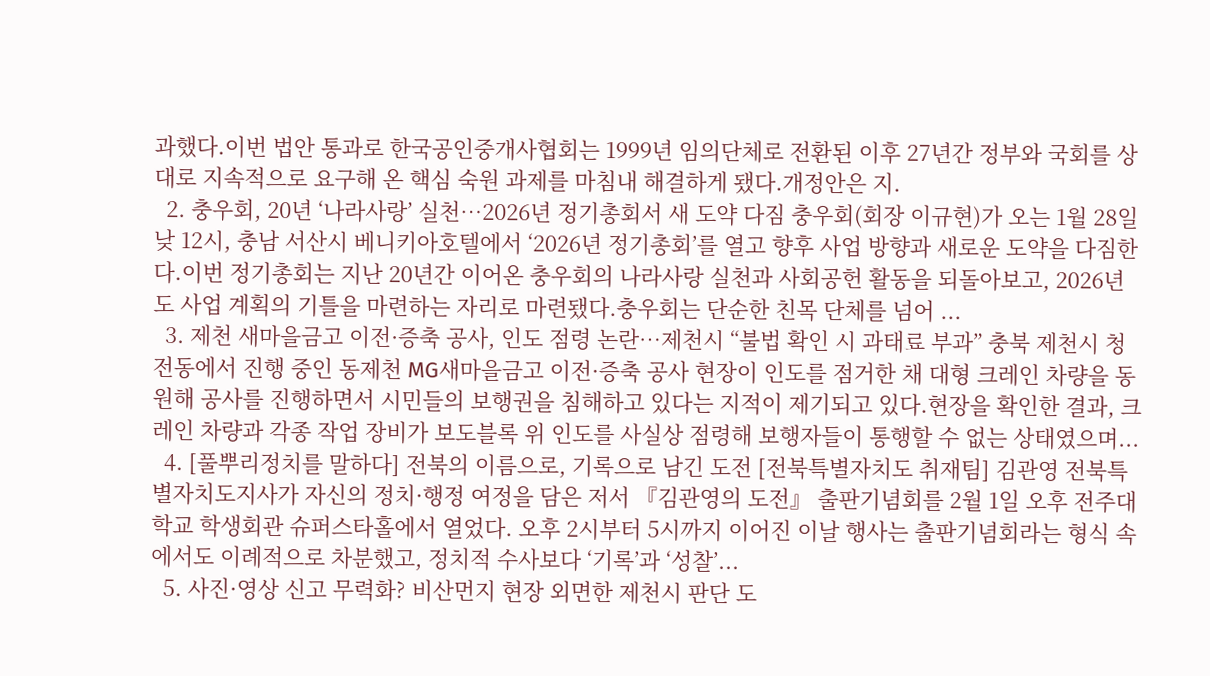과했다.이번 법안 통과로 한국공인중개사협회는 1999년 임의단체로 전환된 이후 27년간 정부와 국회를 상대로 지속적으로 요구해 온 핵심 숙원 과제를 마침내 해결하게 됐다.개정안은 지.
  2. 충우회, 20년 ‘나라사랑’ 실천…2026년 정기총회서 새 도약 다짐 충우회(회장 이규현)가 오는 1월 28일 낮 12시, 충남 서산시 베니키아호텔에서 ‘2026년 정기총회’를 열고 향후 사업 방향과 새로운 도약을 다짐한다.이번 정기총회는 지난 20년간 이어온 충우회의 나라사랑 실천과 사회공헌 활동을 되돌아보고, 2026년도 사업 계획의 기틀을 마련하는 자리로 마련됐다.충우회는 단순한 친목 단체를 넘어 ...
  3. 제천 새마을금고 이전·증축 공사, 인도 점령 논란…제천시 “불법 확인 시 과태료 부과” 충북 제천시 청전동에서 진행 중인 동제천 MG새마을금고 이전·증축 공사 현장이 인도를 점거한 채 대형 크레인 차량을 동원해 공사를 진행하면서 시민들의 보행권을 침해하고 있다는 지적이 제기되고 있다.현장을 확인한 결과, 크레인 차량과 각종 작업 장비가 보도블록 위 인도를 사실상 점령해 보행자들이 통행할 수 없는 상태였으며...
  4. [풀뿌리정치를 말하다] 전북의 이름으로, 기록으로 남긴 도전 [전북특별자치도 취재팀] 김관영 전북특별자치도지사가 자신의 정치·행정 여정을 담은 저서 『김관영의 도전』 출판기념회를 2월 1일 오후 전주대학교 학생회관 슈퍼스타홀에서 열었다. 오후 2시부터 5시까지 이어진 이날 행사는 출판기념회라는 형식 속에서도 이례적으로 차분했고, 정치적 수사보다 ‘기록’과 ‘성찰’...
  5. 사진·영상 신고 무력화? 비산먼지 현장 외면한 제천시 판단 도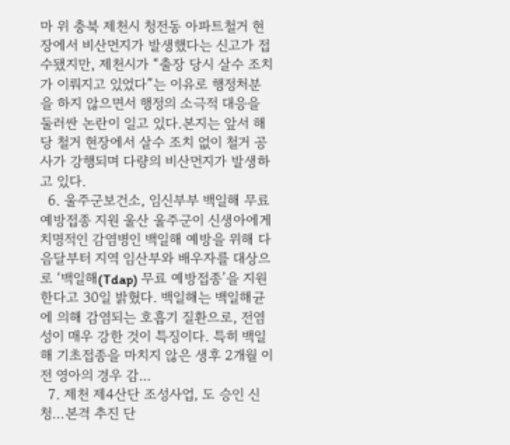마 위 충북 제천시 청전동 아파트철거 현장에서 비산먼지가 발생했다는 신고가 접수됐지만, 제천시가 “출장 당시 살수 조치가 이뤄지고 있었다”는 이유로 행정처분을 하지 않으면서 행정의 소극적 대응을 둘러싼 논란이 일고 있다.본지는 앞서 해당 철거 현장에서 살수 조치 없이 철거 공사가 강행되며 다량의 비산먼지가 발생하고 있다.
  6. 울주군보건소, 임신부부 백일해 무료 예방접종 지원 울산 울주군이 신생아에게 치명적인 감염병인 백일해 예방을 위해 다음달부터 지역 임산부와 배우자를 대상으로 ‘백일해(Tdap) 무료 예방접종’을 지원한다고 30일 밝혔다. 백일해는 백일해균에 의해 감염되는 호흡기 질환으로, 전염성이 매우 강한 것이 특징이다. 특히 백일해 기초접종을 마치지 않은 생후 2개월 이전 영아의 경우 감...
  7. 제천 제4산단 조성사업, 도 승인 신청…본격 추진 단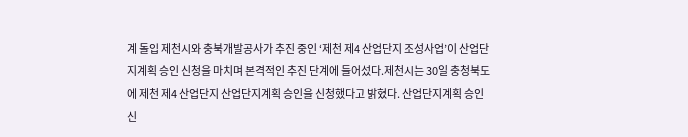계 돌입 제천시와 충북개발공사가 추진 중인 ‘제천 제4 산업단지 조성사업’이 산업단지계획 승인 신청을 마치며 본격적인 추진 단계에 들어섰다.제천시는 30일 충청북도에 제천 제4 산업단지 산업단지계획 승인을 신청했다고 밝혔다. 산업단지계획 승인 신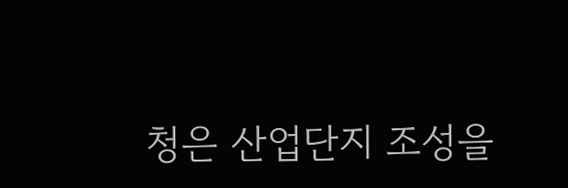청은 산업단지 조성을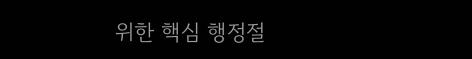위한 핵심 행정절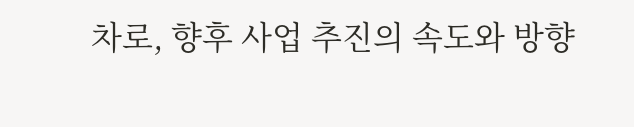차로, 향후 사업 추진의 속도와 방향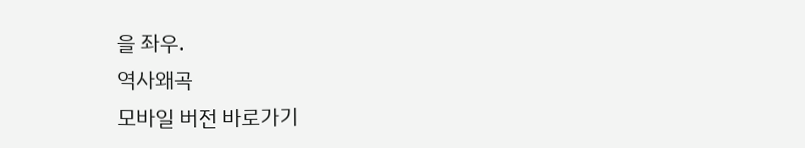을 좌우.
역사왜곡
모바일 버전 바로가기